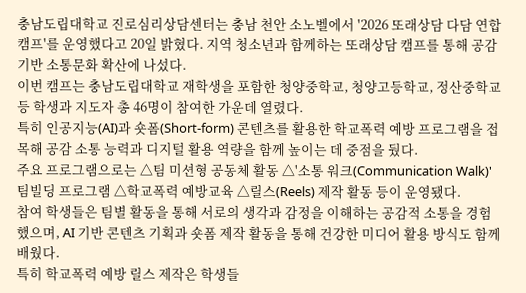충남도립대학교 진로심리상담센터는 충남 천안 소노벨에서 '2026 또래상담 다담 연합캠프'를 운영했다고 20일 밝혔다. 지역 청소년과 함께하는 또래상담 캠프를 통해 공감 기반 소통문화 확산에 나섰다.
이번 캠프는 충남도립대학교 재학생을 포함한 청양중학교, 청양고등학교, 정산중학교 등 학생과 지도자 총 46명이 참여한 가운데 열렸다.
특히 인공지능(AI)과 숏폼(Short-form) 콘텐츠를 활용한 학교폭력 예방 프로그램을 접목해 공감 소통 능력과 디지털 활용 역량을 함께 높이는 데 중점을 뒀다.
주요 프로그램으로는 △팀 미션형 공동체 활동 △'소통 워크(Communication Walk)' 팀빌딩 프로그램 △학교폭력 예방교육 △릴스(Reels) 제작 활동 등이 운영됐다.
참여 학생들은 팀별 활동을 통해 서로의 생각과 감정을 이해하는 공감적 소통을 경험했으며, AI 기반 콘텐츠 기획과 숏폼 제작 활동을 통해 건강한 미디어 활용 방식도 함께 배웠다.
특히 학교폭력 예방 릴스 제작은 학생들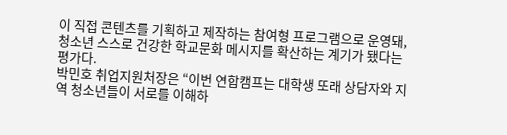이 직접 콘텐츠를 기획하고 제작하는 참여형 프로그램으로 운영돼, 청소년 스스로 건강한 학교문화 메시지를 확산하는 계기가 됐다는 평가다.
박민호 취업지원처장은 “이번 연합캠프는 대학생 또래 상담자와 지역 청소년들이 서로를 이해하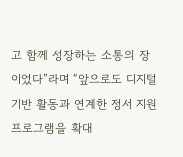고 함께 성장하는 소통의 장이었다”라며 “앞으로도 디지털 기반 활동과 연계한 정서 지원 프로그램을 확대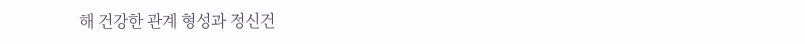해 건강한 관계 형성과 정신건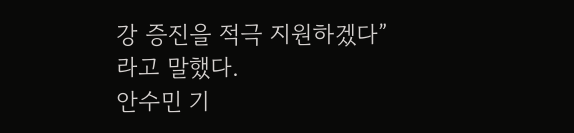강 증진을 적극 지원하겠다”라고 말했다.
안수민 기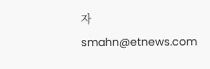자 smahn@etnews.com